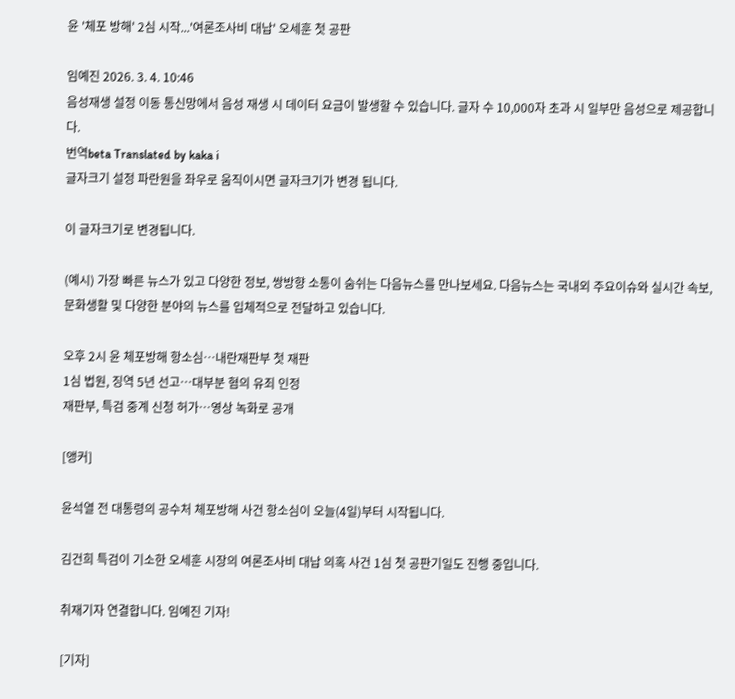윤 '체포 방해' 2심 시작...'여론조사비 대납' 오세훈 첫 공판

임예진 2026. 3. 4. 10:46
음성재생 설정 이동 통신망에서 음성 재생 시 데이터 요금이 발생할 수 있습니다. 글자 수 10,000자 초과 시 일부만 음성으로 제공합니다.
번역beta Translated by kaka i
글자크기 설정 파란원을 좌우로 움직이시면 글자크기가 변경 됩니다.

이 글자크기로 변경됩니다.

(예시) 가장 빠른 뉴스가 있고 다양한 정보, 쌍방향 소통이 숨쉬는 다음뉴스를 만나보세요. 다음뉴스는 국내외 주요이슈와 실시간 속보, 문화생활 및 다양한 분야의 뉴스를 입체적으로 전달하고 있습니다.

오후 2시 윤 체포방해 항소심…내란재판부 첫 재판
1심 법원, 징역 5년 선고…대부분 혐의 유죄 인정
재판부, 특검 중계 신청 허가…영상 녹화로 공개

[앵커]

윤석열 전 대통령의 공수처 체포방해 사건 항소심이 오늘(4일)부터 시작됩니다.

김건희 특검이 기소한 오세훈 시장의 여론조사비 대납 의혹 사건 1심 첫 공판기일도 진행 중입니다.

취재기자 연결합니다. 임예진 기자!

[기자]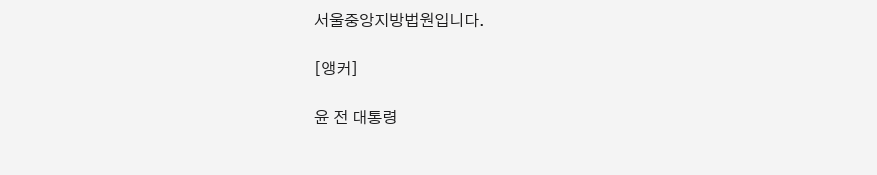서울중앙지방법원입니다.

[앵커]

윤 전 대통령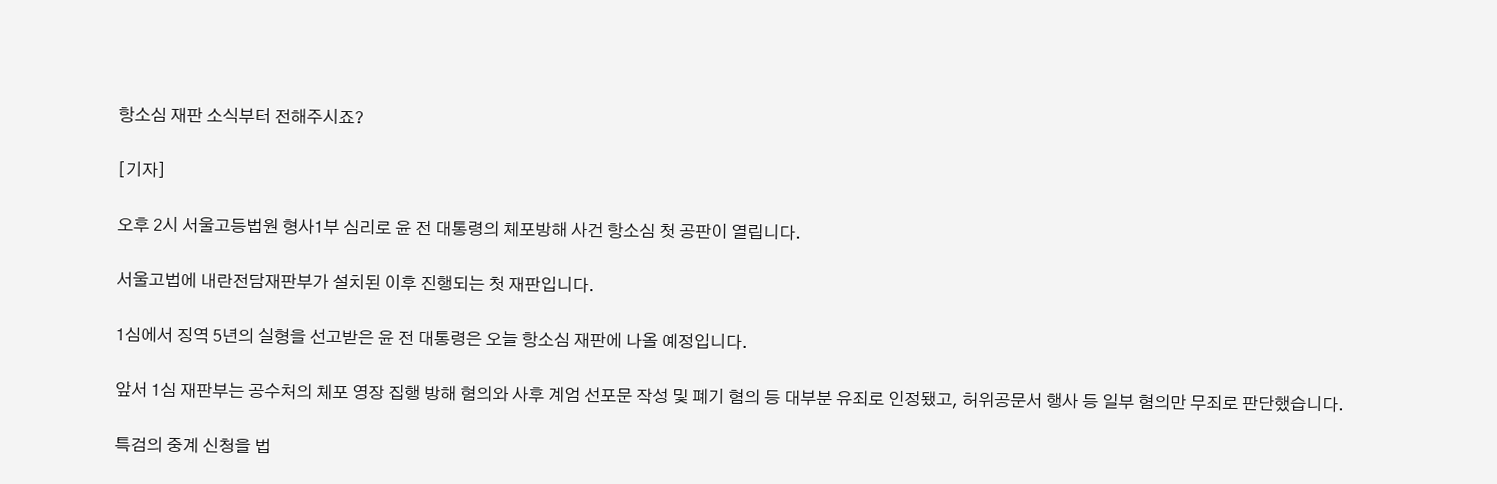항소심 재판 소식부터 전해주시죠?

[기자]

오후 2시 서울고등법원 형사1부 심리로 윤 전 대통령의 체포방해 사건 항소심 첫 공판이 열립니다.

서울고법에 내란전담재판부가 설치된 이후 진행되는 첫 재판입니다.

1심에서 징역 5년의 실형을 선고받은 윤 전 대통령은 오늘 항소심 재판에 나올 예정입니다.

앞서 1심 재판부는 공수처의 체포 영장 집행 방해 혐의와 사후 계엄 선포문 작성 및 폐기 혐의 등 대부분 유죄로 인정됐고, 허위공문서 행사 등 일부 혐의만 무죄로 판단했습니다.

특검의 중계 신청을 법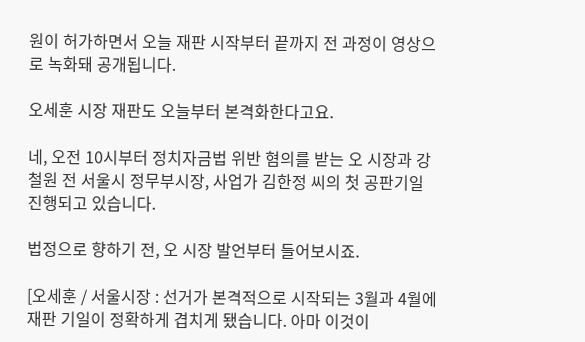원이 허가하면서 오늘 재판 시작부터 끝까지 전 과정이 영상으로 녹화돼 공개됩니다.

오세훈 시장 재판도 오늘부터 본격화한다고요.

네, 오전 10시부터 정치자금법 위반 혐의를 받는 오 시장과 강철원 전 서울시 정무부시장, 사업가 김한정 씨의 첫 공판기일 진행되고 있습니다.

법정으로 향하기 전, 오 시장 발언부터 들어보시죠.

[오세훈 / 서울시장 : 선거가 본격적으로 시작되는 3월과 4월에 재판 기일이 정확하게 겹치게 됐습니다. 아마 이것이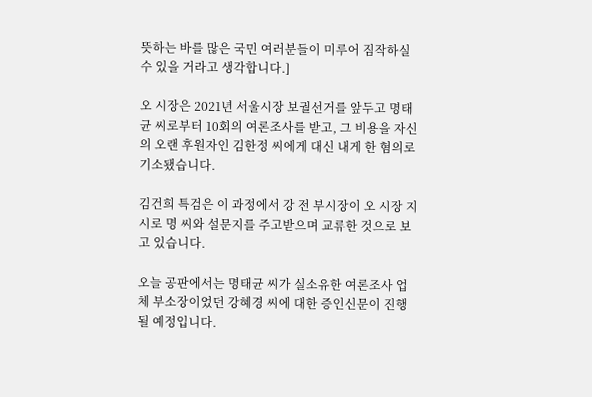뜻하는 바를 많은 국민 여러분들이 미루어 짐작하실 수 있을 거라고 생각합니다.]

오 시장은 2021년 서울시장 보궐선거를 앞두고 명태균 씨로부터 10회의 여론조사를 받고, 그 비용을 자신의 오랜 후원자인 김한정 씨에게 대신 내게 한 혐의로 기소됐습니다.

김건희 특검은 이 과정에서 강 전 부시장이 오 시장 지시로 명 씨와 설문지를 주고받으며 교류한 것으로 보고 있습니다.

오늘 공판에서는 명태균 씨가 실소유한 여론조사 업체 부소장이었던 강혜경 씨에 대한 증인신문이 진행될 예정입니다.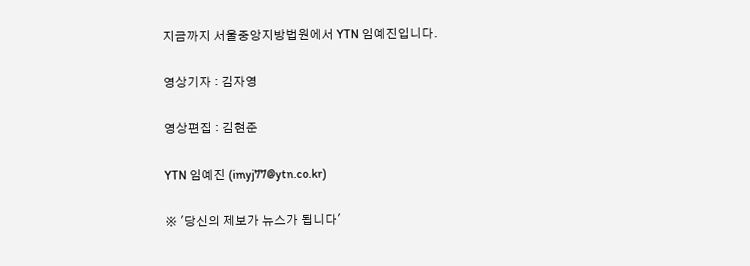지금까지 서울중앙지방법원에서 YTN 임예진입니다.

영상기자 : 김자영

영상편집 : 김현준

YTN 임예진 (imyj77@ytn.co.kr)

※ '당신의 제보가 뉴스가 됩니다'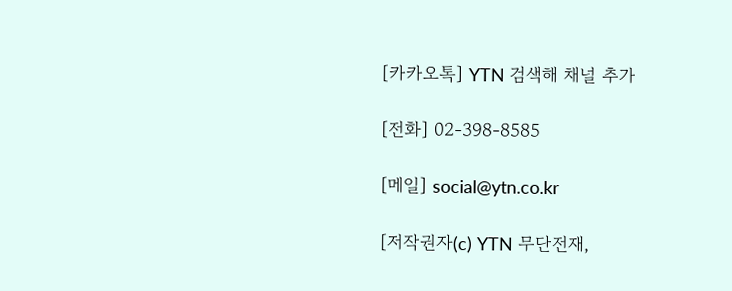[카카오톡] YTN 검색해 채널 추가

[전화] 02-398-8585

[메일] social@ytn.co.kr

[저작권자(c) YTN 무단전재,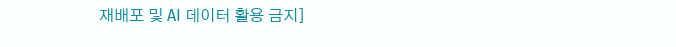재배포 및 AI 데이터 활용 금지]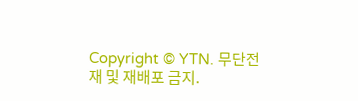Copyright © YTN. 무단전재 및 재배포 금지.